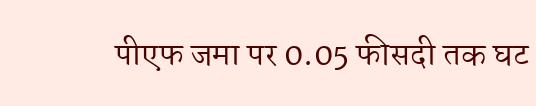पीएफ जमा पर 0.05 फीसदी तक घट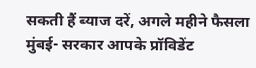सकती हैं ब्याज दरें, अगले महीने फैसला
मुंबई- सरकार आपके प्रॉविडेंट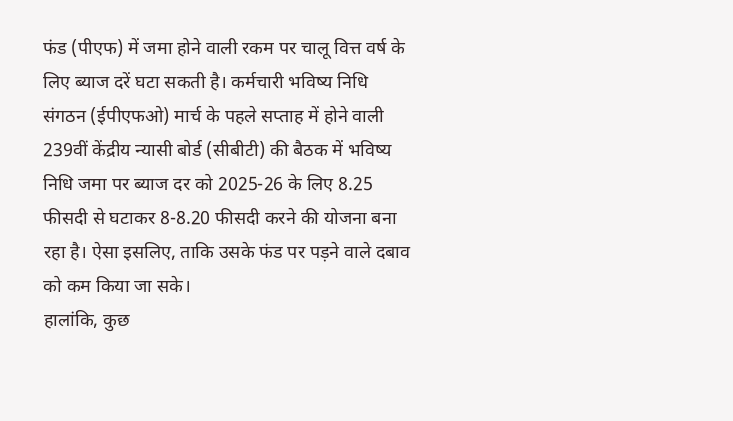फंड (पीएफ) में जमा होने वाली रकम पर चालू वित्त वर्ष के लिए ब्याज दरें घटा सकती है। कर्मचारी भविष्य निधि संगठन (ईपीएफओ) मार्च के पहले सप्ताह में होने वाली 239वीं केंद्रीय न्यासी बोर्ड (सीबीटी) की बैठक में भविष्य निधि जमा पर ब्याज दर को 2025-26 के लिए 8.25 फीसदी से घटाकर 8-8.20 फीसदी करने की योजना बना रहा है। ऐसा इसलिए, ताकि उसके फंड पर पड़ने वाले दबाव को कम किया जा सके।
हालांकि, कुछ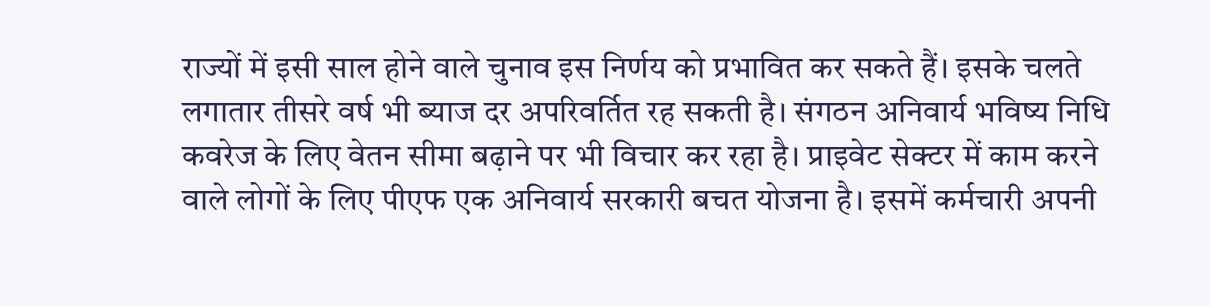राज्यों में इसी साल होने वाले चुनाव इस निर्णय को प्रभावित कर सकते हैं। इसके चलते लगातार तीसरे वर्ष भी ब्याज दर अपरिवर्तित रह सकती है। संगठन अनिवार्य भविष्य निधि कवरेज के लिए वेतन सीमा बढ़ाने पर भी विचार कर रहा है। प्राइवेट सेक्टर में काम करने वाले लोगों के लिए पीएफ एक अनिवार्य सरकारी बचत योजना है। इसमें कर्मचारी अपनी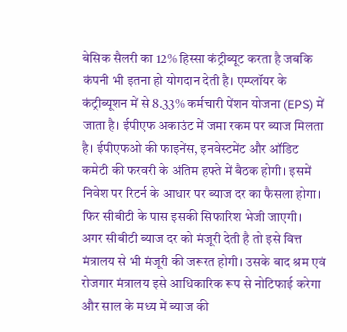बेसिक सैलरी का 12% हिस्सा कंट्रीब्यूट करता है जबकि कंपनी भी इतना हो योगदान देती है। एम्प्लॉयर के कंट्रीब्यूशन में से 8.33% कर्मचारी पेंशन योजना (EPS) में जाता है। ईपीएफ अकाउंट में जमा रकम पर ब्याज मिलता है। ईपीएफओ की फाइनेंस, इनवेस्टमेंट और ऑडिट कमेटी की फरवरी के अंतिम हफ्ते में बैठक होगी। इसमें निवेश पर रिटर्न के आधार पर ब्याज दर का फैसला होगा। फिर सीबीटी के पास इसकी सिफारिश भेजी जाएगी।
अगर सीबीटी ब्याज दर को मंजूरी देती है तो इसे वित्त मंत्रालय से भी मंजूरी की जरूरत होगी। उसके बाद श्रम एवं रोजगार मंत्रालय इसे आधिकारिक रूप से नोटिफाई करेगा और साल के मध्य में ब्याज की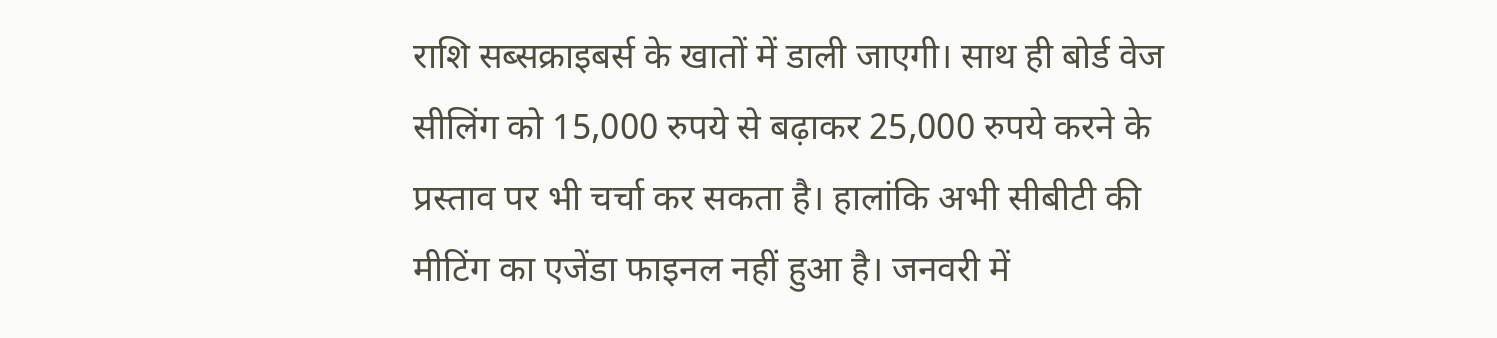राशि सब्सक्राइबर्स के खातों में डाली जाएगी। साथ ही बोर्ड वेज सीलिंग को 15,000 रुपये से बढ़ाकर 25,000 रुपये करने के प्रस्ताव पर भी चर्चा कर सकता है। हालांकि अभी सीबीटी की मीटिंग का एजेंडा फाइनल नहीं हुआ है। जनवरी में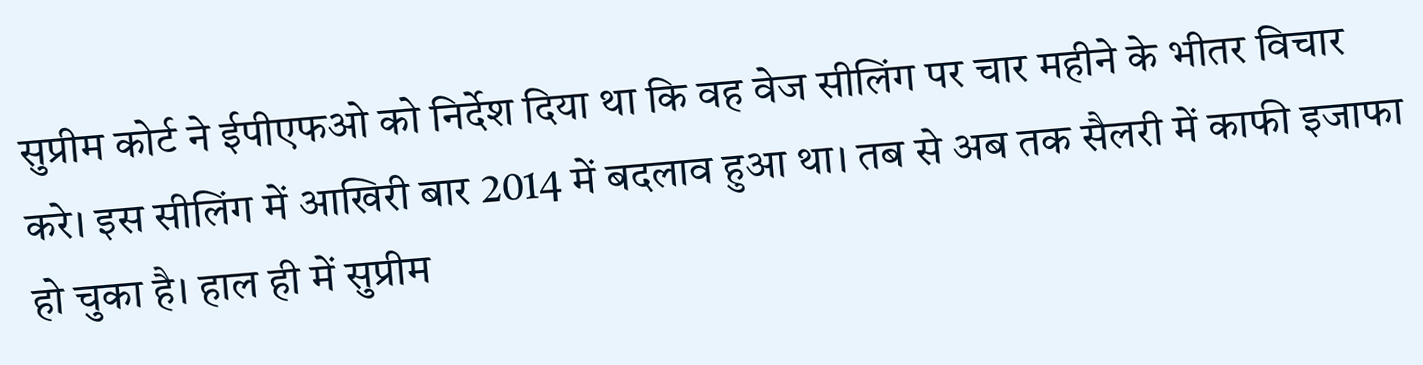सुप्रीम कोर्ट ने ईपीएफओ को निर्देश दिया था कि वह वेज सीलिंग पर चार महीने के भीतर विचार करे। इस सीलिंग में आखिरी बार 2014 में बदलाव हुआ था। तब से अब तक सैलरी में काफी इजाफा हो चुका है। हाल ही में सुप्रीम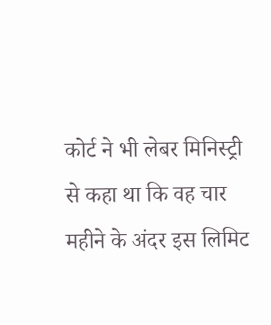कोर्ट ने भी लेबर मिनिस्ट्री से कहा था कि वह चार महीने के अंदर इस लिमिट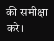की समीक्षा करे।